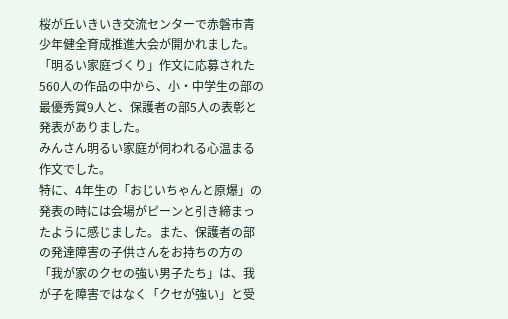桜が丘いきいき交流センターで赤磐市青少年健全育成推進大会が開かれました。
「明るい家庭づくり」作文に応募された560人の作品の中から、小・中学生の部の最優秀賞9人と、保護者の部5人の表彰と発表がありました。
みんさん明るい家庭が伺われる心温まる作文でした。
特に、4年生の「おじいちゃんと原爆」の発表の時には会場がピーンと引き締まったように感じました。また、保護者の部の発達障害の子供さんをお持ちの方の「我が家のクセの強い男子たち」は、我が子を障害ではなく「クセが強い」と受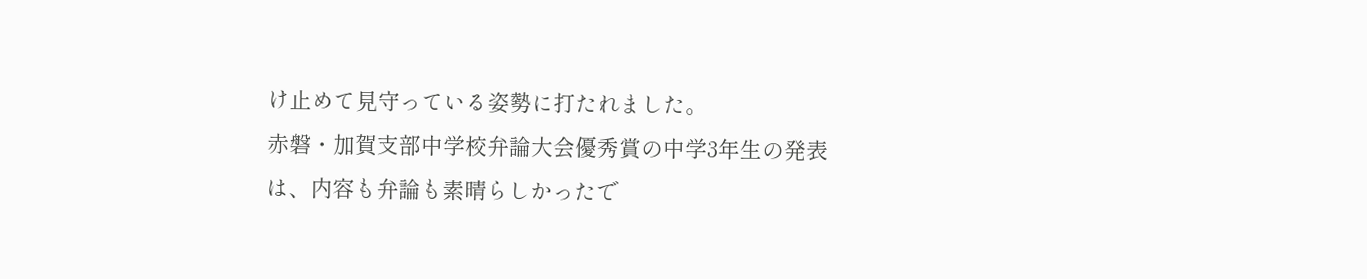け止めて見守っている姿勢に打たれました。
赤磐・加賀支部中学校弁論大会優秀賞の中学3年生の発表は、内容も弁論も素晴らしかったで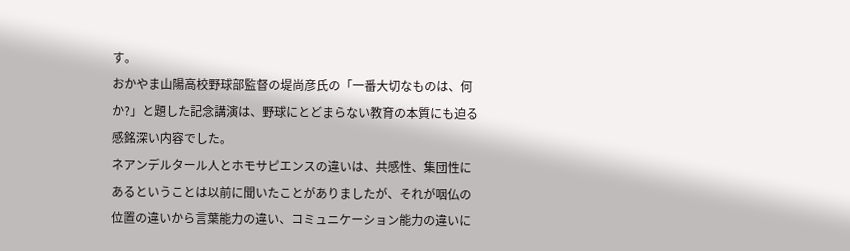す。
おかやま山陽高校野球部監督の堤尚彦氏の「一番大切なものは、何か?」と題した記念講演は、野球にとどまらない教育の本質にも迫る感銘深い内容でした。
ネアンデルタール人とホモサピエンスの違いは、共感性、集団性にあるということは以前に聞いたことがありましたが、それが咽仏の位置の違いから言葉能力の違い、コミュニケーション能力の違いに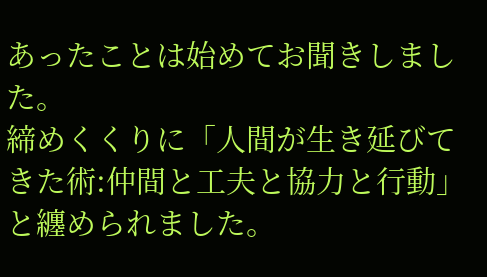あったことは始めてお聞きしました。
締めくくりに「人間が生き延びてきた術:仲間と工夫と協力と行動」と纏められました。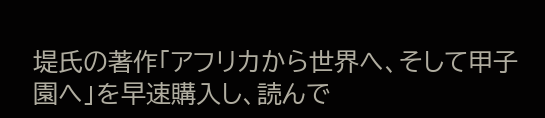堤氏の著作「アフリカから世界へ、そして甲子園へ」を早速購入し、読んで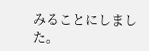みることにしました。